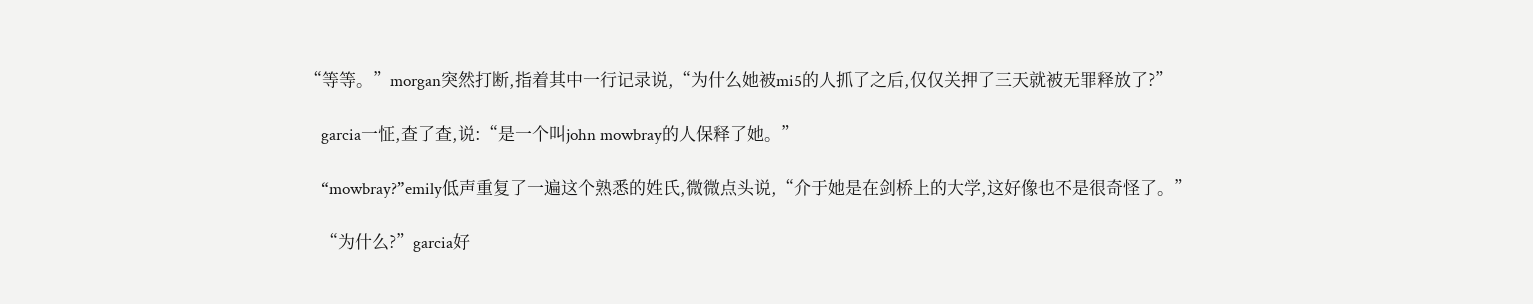“等等。”morgan突然打断,指着其中一行记录说,“为什么她被mi5的人抓了之后,仅仅关押了三天就被无罪释放了?”

    garcia一怔,查了查,说:“是一个叫john mowbray的人保释了她。”

    “mowbray?”emily低声重复了一遍这个熟悉的姓氏,微微点头说,“介于她是在剑桥上的大学,这好像也不是很奇怪了。”

    “为什么?”garcia好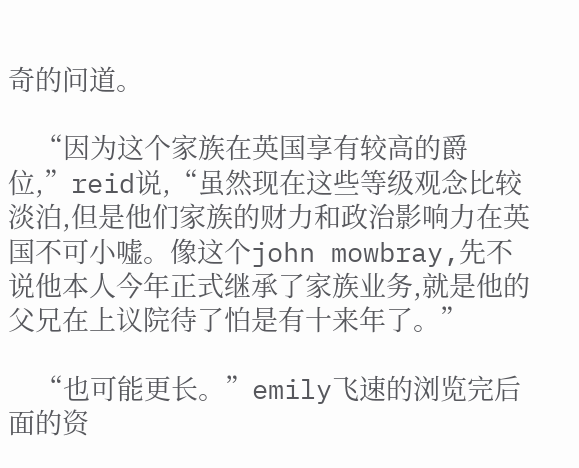奇的问道。

    “因为这个家族在英国享有较高的爵位,”reid说,“虽然现在这些等级观念比较淡泊,但是他们家族的财力和政治影响力在英国不可小嘘。像这个john mowbray,先不说他本人今年正式继承了家族业务,就是他的父兄在上议院待了怕是有十来年了。”

    “也可能更长。”emily飞速的浏览完后面的资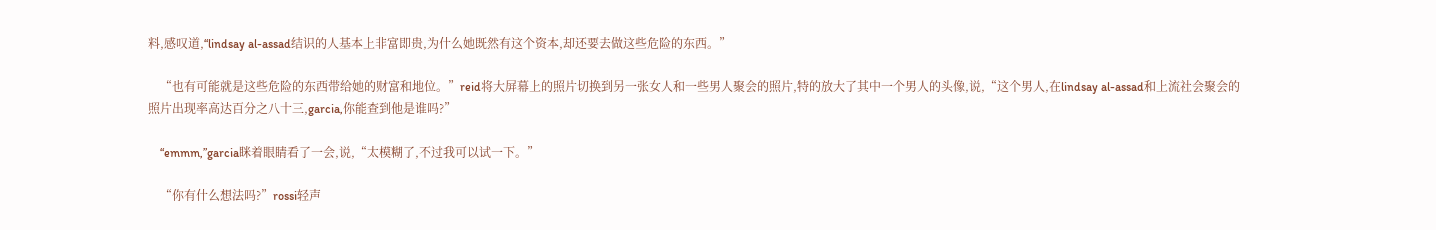料,感叹道,“lindsay al-assad结识的人基本上非富即贵,为什么她既然有这个资本,却还要去做这些危险的东西。”

    “也有可能就是这些危险的东西带给她的财富和地位。”reid将大屏幕上的照片切换到另一张女人和一些男人聚会的照片,特的放大了其中一个男人的头像,说,“这个男人,在lindsay al-assad和上流社会聚会的照片出现率高达百分之八十三,garcia,你能查到他是谁吗?”

    “emmm,”garcia眯着眼睛看了一会,说,“太模糊了,不过我可以试一下。”

    “你有什么想法吗?”rossi轻声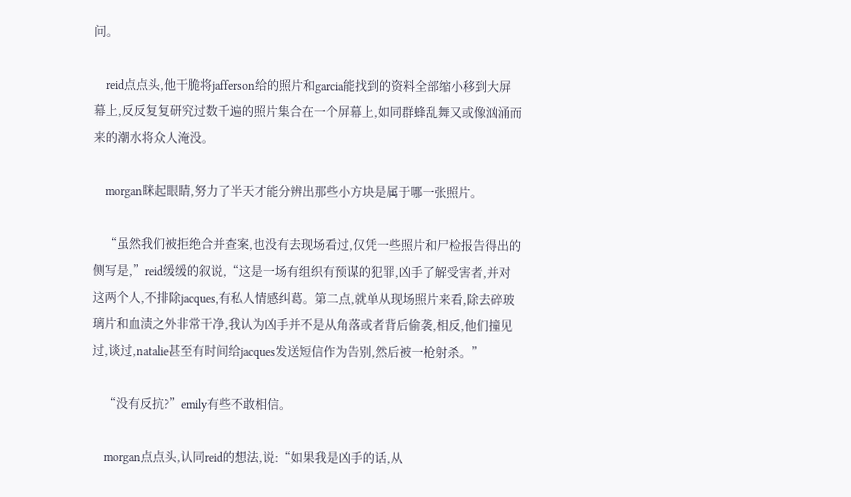问。

    reid点点头,他干脆将jafferson给的照片和garcia能找到的资料全部缩小移到大屏幕上,反反复复研究过数千遍的照片集合在一个屏幕上,如同群蜂乱舞又或像汹涌而来的潮水将众人淹没。

    morgan眯起眼睛,努力了半天才能分辨出那些小方块是属于哪一张照片。

    “虽然我们被拒绝合并查案,也没有去现场看过,仅凭一些照片和尸检报告得出的侧写是,”reid缓缓的叙说,“这是一场有组织有预谋的犯罪,凶手了解受害者,并对这两个人,不排除jacques,有私人情感纠葛。第二点,就单从现场照片来看,除去碎玻璃片和血渍之外非常干净,我认为凶手并不是从角落或者背后偷袭,相反,他们撞见过,谈过,natalie甚至有时间给jacques发送短信作为告别,然后被一枪射杀。”

    “没有反抗?”emily有些不敢相信。

    morgan点点头,认同reid的想法,说:“如果我是凶手的话,从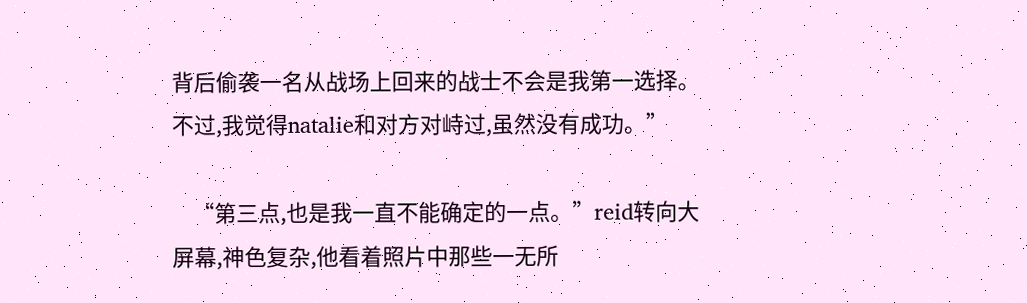背后偷袭一名从战场上回来的战士不会是我第一选择。不过,我觉得natalie和对方对峙过,虽然没有成功。”

    “第三点,也是我一直不能确定的一点。”reid转向大屏幕,神色复杂,他看着照片中那些一无所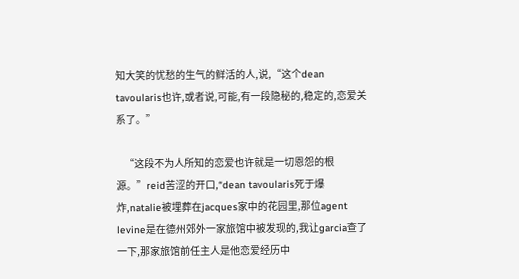知大笑的忧愁的生气的鲜活的人,说,“这个dean tavoularis也许,或者说,可能,有一段隐秘的,稳定的,恋爱关系了。”

    “这段不为人所知的恋爱也许就是一切恩怨的根源。”reid苦涩的开口,“dean tavoularis死于爆炸,natalie被埋葬在jacques家中的花园里,那位agent levine是在德州郊外一家旅馆中被发现的,我让garcia查了一下,那家旅馆前任主人是他恋爱经历中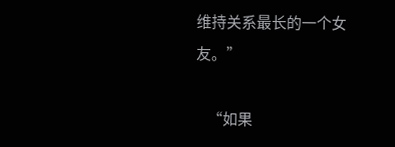维持关系最长的一个女友。”

    “如果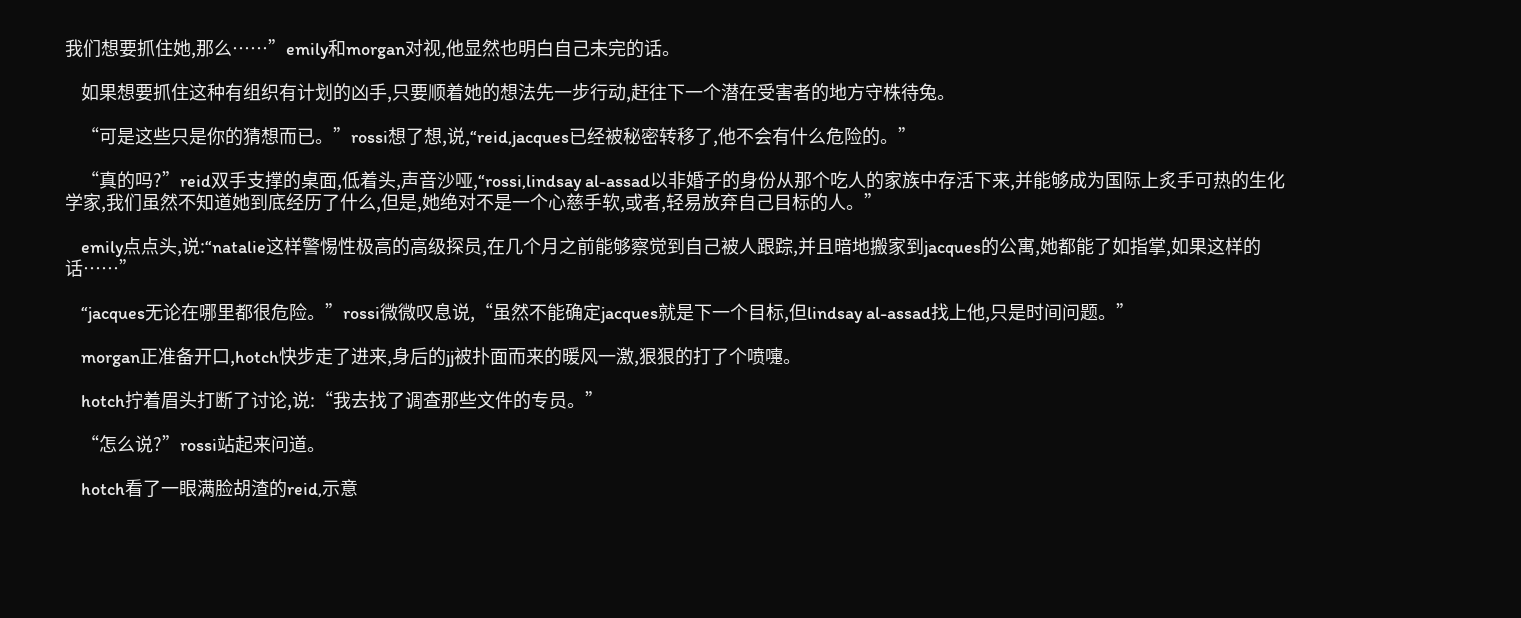我们想要抓住她,那么……”emily和morgan对视,他显然也明白自己未完的话。

    如果想要抓住这种有组织有计划的凶手,只要顺着她的想法先一步行动,赶往下一个潜在受害者的地方守株待兔。

    “可是这些只是你的猜想而已。”rossi想了想,说,“reid,jacques已经被秘密转移了,他不会有什么危险的。”

    “真的吗?”reid双手支撑的桌面,低着头,声音沙哑,“rossi,lindsay al-assad以非婚子的身份从那个吃人的家族中存活下来,并能够成为国际上炙手可热的生化学家,我们虽然不知道她到底经历了什么,但是,她绝对不是一个心慈手软,或者,轻易放弃自己目标的人。”

    emily点点头,说:“natalie这样警惕性极高的高级探员,在几个月之前能够察觉到自己被人跟踪,并且暗地搬家到jacques的公寓,她都能了如指掌,如果这样的话……”

    “jacques无论在哪里都很危险。”rossi微微叹息说,“虽然不能确定jacques就是下一个目标,但lindsay al-assad找上他,只是时间问题。”

    morgan正准备开口,hotch快步走了进来,身后的jj被扑面而来的暖风一激,狠狠的打了个喷嚏。

    hotch拧着眉头打断了讨论,说:“我去找了调查那些文件的专员。”

    “怎么说?”rossi站起来问道。

    hotch看了一眼满脸胡渣的reid,示意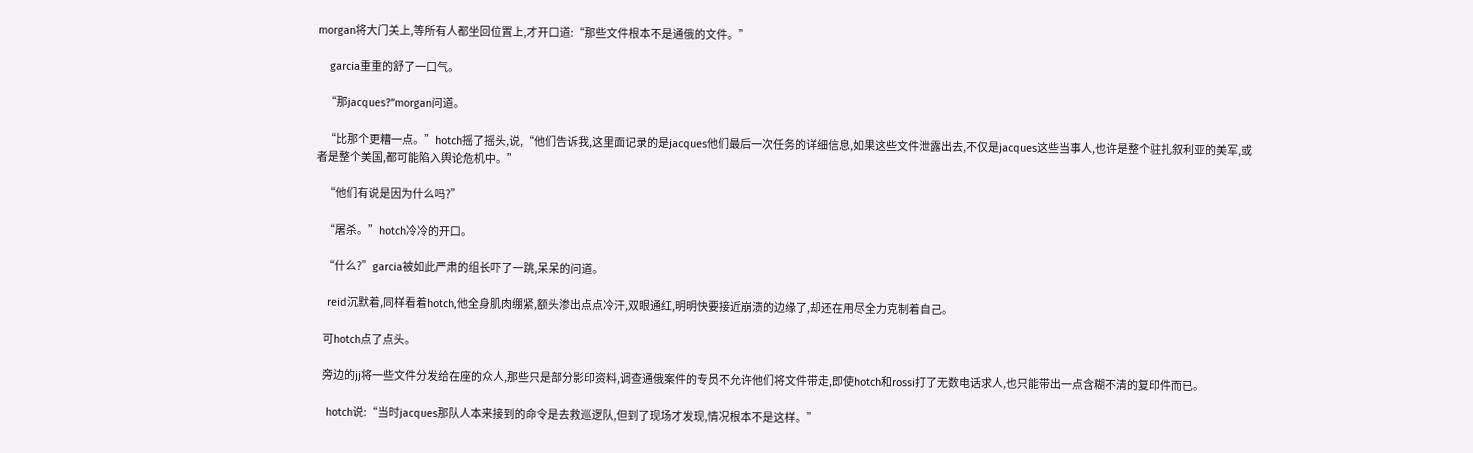morgan将大门关上,等所有人都坐回位置上,才开口道:“那些文件根本不是通俄的文件。”

    garcia重重的舒了一口气。

    “那jacques?”morgan问道。

    “比那个更糟一点。”hotch摇了摇头,说,“他们告诉我,这里面记录的是jacques他们最后一次任务的详细信息,如果这些文件泄露出去,不仅是jacques这些当事人,也许是整个驻扎叙利亚的美军,或者是整个美国,都可能陷入舆论危机中。”

    “他们有说是因为什么吗?”

    “屠杀。”hotch冷冷的开口。

    “什么?”garcia被如此严肃的组长吓了一跳,呆呆的问道。

    reid沉默着,同样看着hotch,他全身肌肉绷紧,额头渗出点点冷汗,双眼通红,明明快要接近崩溃的边缘了,却还在用尽全力克制着自己。

    可hotch点了点头。

    旁边的jj将一些文件分发给在座的众人,那些只是部分影印资料,调查通俄案件的专员不允许他们将文件带走,即使hotch和rossi打了无数电话求人,也只能带出一点含糊不清的复印件而已。

    hotch说:“当时jacques那队人本来接到的命令是去救巡逻队,但到了现场才发现,情况根本不是这样。”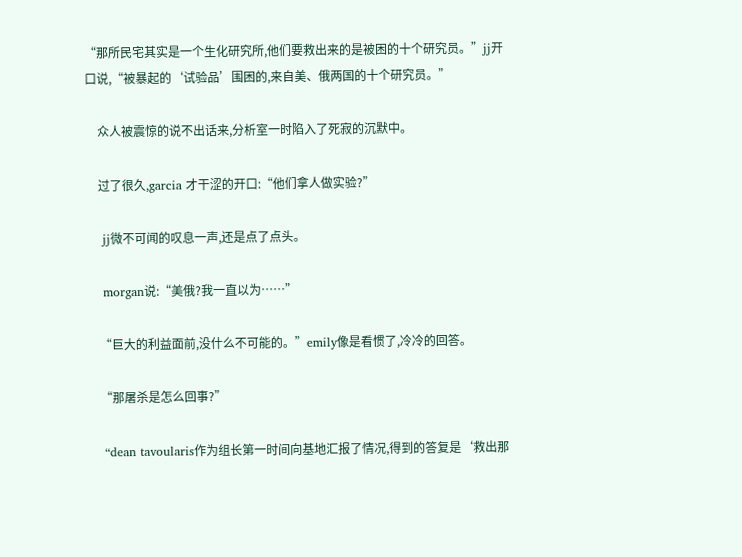“那所民宅其实是一个生化研究所,他们要救出来的是被困的十个研究员。”jj开口说,“被暴起的‘试验品’围困的,来自美、俄两国的十个研究员。”

    众人被震惊的说不出话来,分析室一时陷入了死寂的沉默中。

    过了很久,garcia 才干涩的开口:“他们拿人做实验?”

    jj微不可闻的叹息一声,还是点了点头。

    morgan说:“美俄?我一直以为……”

    “巨大的利益面前,没什么不可能的。”emily像是看惯了,冷冷的回答。

    “那屠杀是怎么回事?”

    “dean tavoularis作为组长第一时间向基地汇报了情况,得到的答复是‘救出那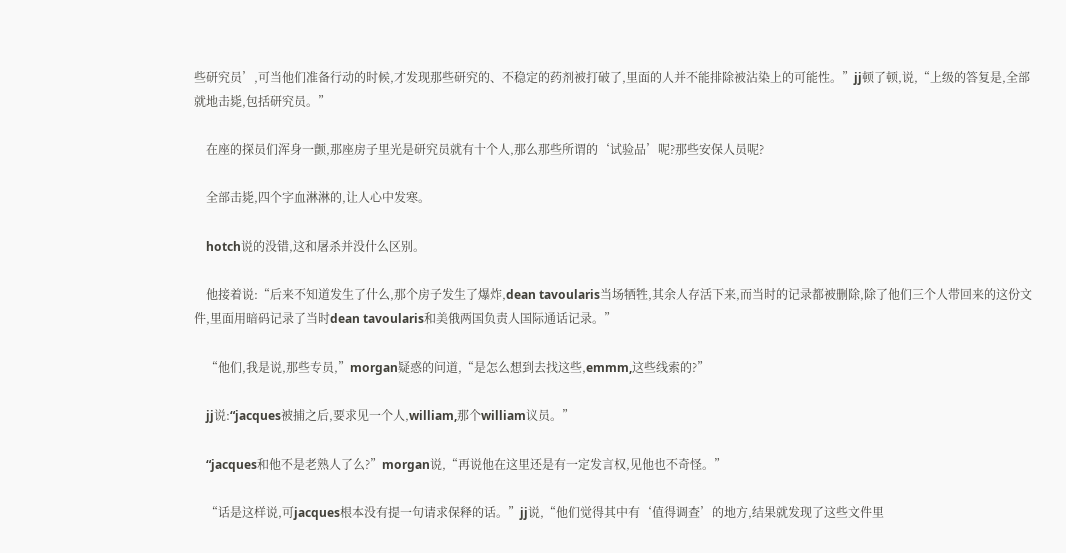些研究员’,可当他们准备行动的时候,才发现那些研究的、不稳定的药剂被打破了,里面的人并不能排除被沾染上的可能性。”jj顿了顿,说,“上级的答复是,全部就地击毙,包括研究员。”

    在座的探员们浑身一颤,那座房子里光是研究员就有十个人,那么那些所谓的‘试验品’呢?那些安保人员呢?

    全部击毙,四个字血淋淋的,让人心中发寒。

    hotch说的没错,这和屠杀并没什么区别。

    他接着说:“后来不知道发生了什么,那个房子发生了爆炸,dean tavoularis当场牺牲,其余人存活下来,而当时的记录都被删除,除了他们三个人带回来的这份文件,里面用暗码记录了当时dean tavoularis和美俄两国负责人国际通话记录。”

    “他们,我是说,那些专员,”morgan疑惑的问道,“是怎么想到去找这些,emmm,这些线索的?”

    jj说:“jacques被捕之后,要求见一个人,william,那个william议员。”

    “jacques和他不是老熟人了么?”morgan说,“再说他在这里还是有一定发言权,见他也不奇怪。”

    “话是这样说,可jacques根本没有提一句请求保释的话。”jj说,“他们觉得其中有‘值得调查’的地方,结果就发现了这些文件里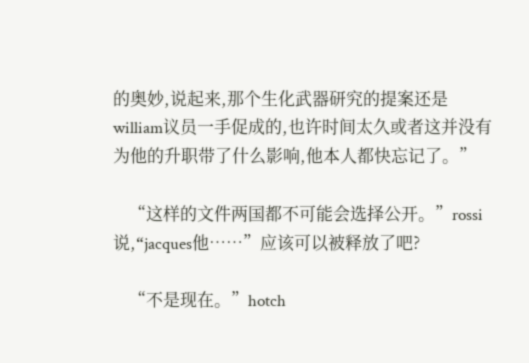的奥妙,说起来,那个生化武器研究的提案还是william议员一手促成的,也许时间太久或者这并没有为他的升职带了什么影响,他本人都快忘记了。”

    “这样的文件两国都不可能会选择公开。”rossi说,“jacques他……”应该可以被释放了吧?

    “不是现在。”hotch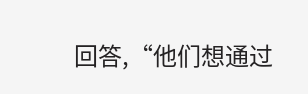回答,“他们想通过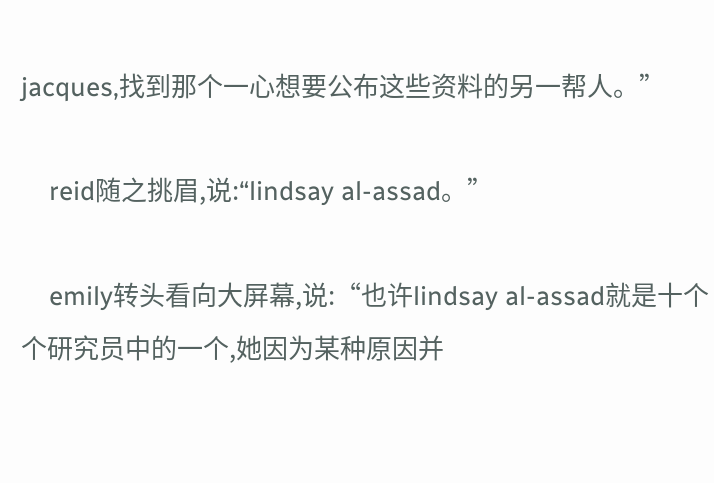jacques,找到那个一心想要公布这些资料的另一帮人。”

    reid随之挑眉,说:“lindsay al-assad。”

    emily转头看向大屏幕,说:“也许lindsay al-assad就是十个个研究员中的一个,她因为某种原因并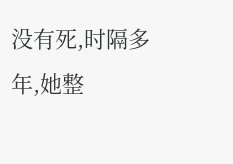没有死,时隔多年,她整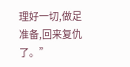理好一切,做足准备,回来复仇了。”